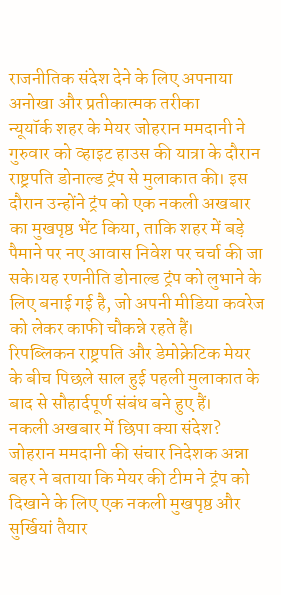राजनीतिक संदेश देने के लिए अपनाया अनोखा और प्रतीकात्मक तरीका
न्यूयॉर्क शहर के मेयर जोहरान ममदानी ने गुरुवार को व्हाइट हाउस की यात्रा के दौरान राष्ट्रपति डोनाल्ड ट्रंप से मुलाकात की। इस दौरान उन्होंने ट्रंप को एक नकली अखबार का मुखपृष्ठ भेंट किया, ताकि शहर में बड़े पैमाने पर नए आवास निवेश पर चर्चा की जा सके।यह रणनीति डोनाल्ड ट्रंप को लुभाने के लिए बनाई गई है, जो अपनी मीडिया कवरेज को लेकर काफी चौकन्ने रहते हैं। रिपब्लिकन राष्ट्रपति और डेमोक्रेटिक मेयर के बीच पिछले साल हुई पहली मुलाकात के बाद से सौहार्दपूर्ण संबंध बने हुए हैं।
नकली अखबार में छिपा क्या संदेश?
जोहरान ममदानी की संचार निदेशक अन्ना बहर ने बताया कि मेयर की टीम ने ट्रंप को दिखाने के लिए एक नकली मुखपृष्ठ और सुर्खियां तैयार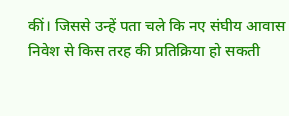कीं। जिससे उन्हें पता चले कि नए संघीय आवास निवेश से किस तरह की प्रतिक्रिया हो सकती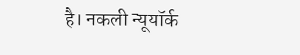है। नकली न्यूयॉर्क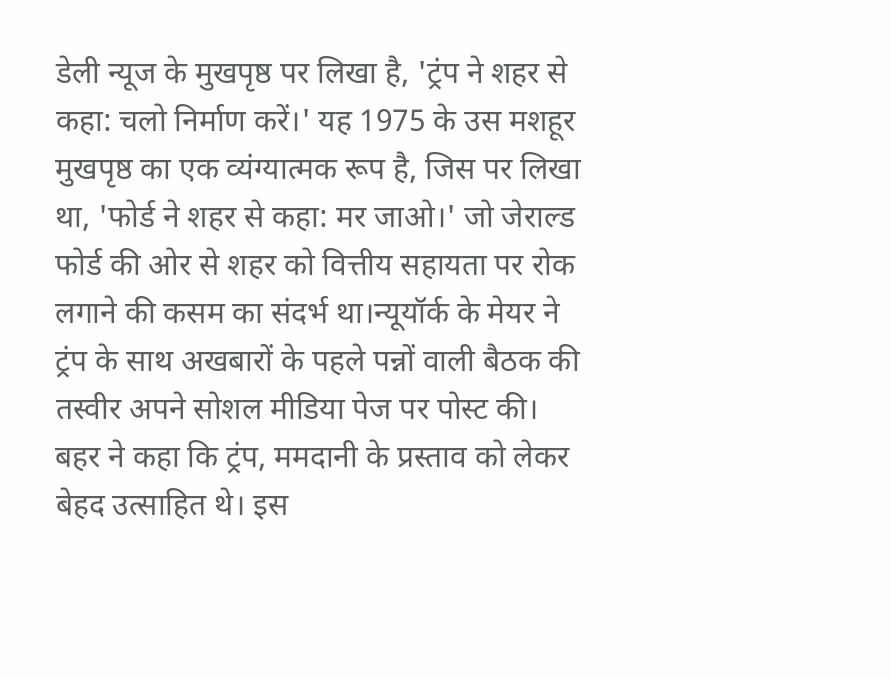डेली न्यूज के मुखपृष्ठ पर लिखा है, 'ट्रंप ने शहर से कहा: चलो निर्माण करें।' यह 1975 के उस मशहूर मुखपृष्ठ का एक व्यंग्यात्मक रूप है, जिस पर लिखा था, 'फोर्ड ने शहर से कहा: मर जाओ।' जो जेराल्ड फोर्ड की ओर से शहर को वित्तीय सहायता पर रोक लगाने की कसम का संदर्भ था।न्यूयॉर्क के मेयर ने ट्रंप के साथ अखबारों के पहले पन्नों वाली बैठक की तस्वीर अपने सोशल मीडिया पेज पर पोस्ट की। बहर ने कहा कि ट्रंप, ममदानी के प्रस्ताव को लेकर बेहद उत्साहित थे। इस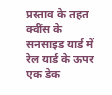प्रस्ताव के तहत क्वींस के सनसाइड यार्ड में रेल यार्ड के ऊपर एक डेक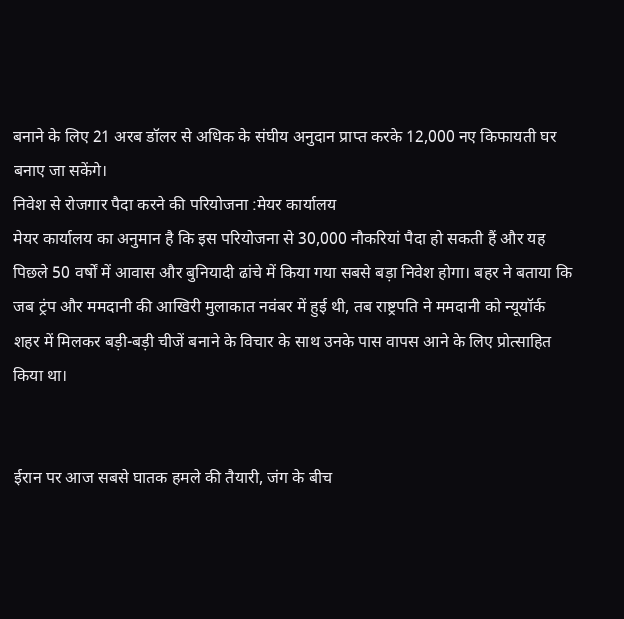बनाने के लिए 21 अरब डॉलर से अधिक के संघीय अनुदान प्राप्त करके 12,000 नए किफायती घर बनाए जा सकेंगे।
निवेश से रोजगार पैदा करने की परियोजना :मेयर कार्यालय
मेयर कार्यालय का अनुमान है कि इस परियोजना से 30,000 नौकरियां पैदा हो सकती हैं और यह पिछले 50 वर्षों में आवास और बुनियादी ढांचे में किया गया सबसे बड़ा निवेश होगा। बहर ने बताया कि जब ट्रंप और ममदानी की आखिरी मुलाकात नवंबर में हुई थी, तब राष्ट्रपति ने ममदानी को न्यूयॉर्क शहर में मिलकर बड़ी-बड़ी चीजें बनाने के विचार के साथ उनके पास वापस आने के लिए प्रोत्साहित किया था।


ईरान पर आज सबसे घातक हमले की तैयारी, जंग के बीच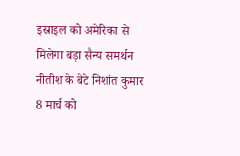इस्राइल को अमेरिका से मिलेगा बड़ा सैन्य समर्थन
नीतीश के बेटे निशांत कुमार 8 मार्च को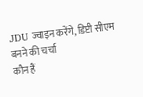JDU ज्वाइन करेंगे, डिप्टी सीएम बनने की चर्चा
कौन हैं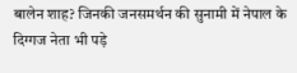बालेन शाह? जिनकी जनसमर्थन की सुनामी में नेपाल के दिग्गज नेता भी पड़े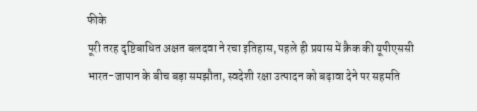फीके
पूरी तरह दृष्टिबाधित अक्षत बलदवा ने रचा इतिहास, पहले ही प्रयास में क्रैक की यूपीएससी
भारत-जापान के बीच बड़ा समझौता, स्वदेशी रक्षा उत्पादन को बढ़ावा देने पर सहमति